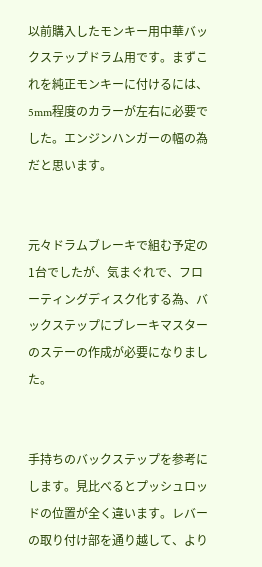以前購入したモンキー用中華バックステップドラム用です。まずこれを純正モンキーに付けるには、5mm程度のカラーが左右に必要でした。エンジンハンガーの幅の為だと思います。


元々ドラムブレーキで組む予定の1台でしたが、気まぐれで、フローティングディスク化する為、バックステップにブレーキマスターのステーの作成が必要になりました。


手持ちのバックステップを参考にします。見比べるとプッシュロッドの位置が全く違います。レバーの取り付け部を通り越して、より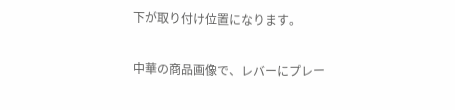下が取り付け位置になります。


中華の商品画像で、レバーにプレー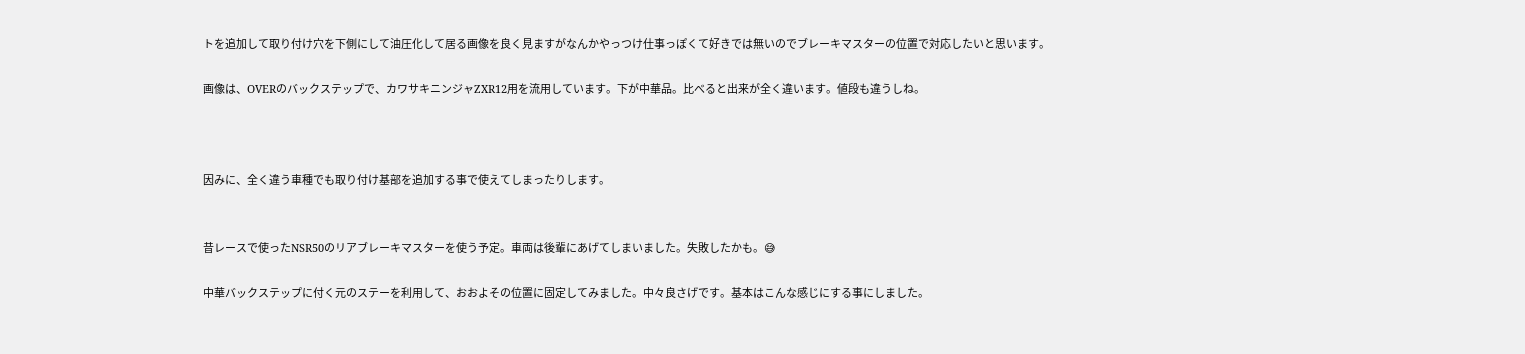トを追加して取り付け穴を下側にして油圧化して居る画像を良く見ますがなんかやっつけ仕事っぽくて好きでは無いのでブレーキマスターの位置で対応したいと思います。

画像は、OVERのバックステップで、カワサキニンジャZXR12用を流用しています。下が中華品。比べると出来が全く違います。値段も違うしね。



因みに、全く違う車種でも取り付け基部を追加する事で使えてしまったりします。


昔レースで使ったNSR50のリアブレーキマスターを使う予定。車両は後輩にあげてしまいました。失敗したかも。😅

中華バックステップに付く元のステーを利用して、おおよその位置に固定してみました。中々良さげです。基本はこんな感じにする事にしました。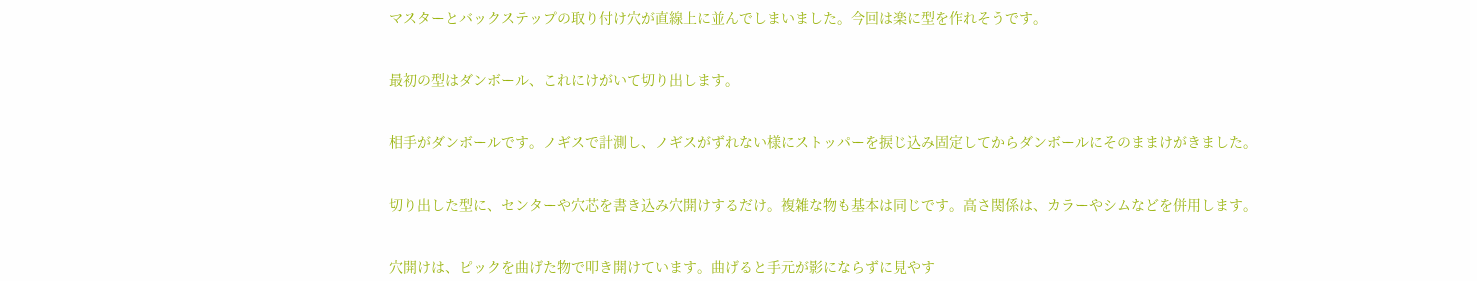マスターとバックステップの取り付け穴が直線上に並んでしまいました。今回は楽に型を作れそうです。


最初の型はダンボール、これにけがいて切り出します。


相手がダンボールです。ノギスで計測し、ノギスがずれない様にストッパーを捩じ込み固定してからダンボールにそのままけがきました。


切り出した型に、センターや穴芯を書き込み穴開けするだけ。複雑な物も基本は同じです。高さ関係は、カラーやシムなどを併用します。


穴開けは、ピックを曲げた物で叩き開けています。曲げると手元が影にならずに見やす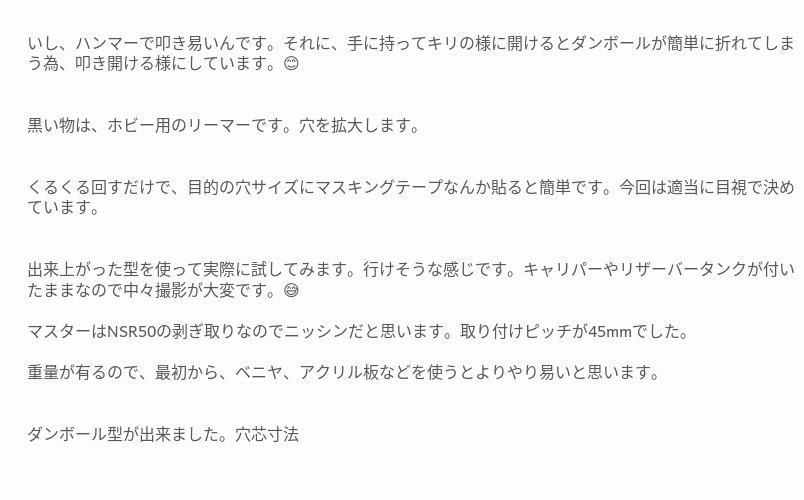いし、ハンマーで叩き易いんです。それに、手に持ってキリの様に開けるとダンボールが簡単に折れてしまう為、叩き開ける様にしています。😊


黒い物は、ホビー用のリーマーです。穴を拡大します。


くるくる回すだけで、目的の穴サイズにマスキングテープなんか貼ると簡単です。今回は適当に目視で決めています。


出来上がった型を使って実際に試してみます。行けそうな感じです。キャリパーやリザーバータンクが付いたままなので中々撮影が大変です。😅

マスターはNSR50の剥ぎ取りなのでニッシンだと思います。取り付けピッチが45mmでした。

重量が有るので、最初から、ベニヤ、アクリル板などを使うとよりやり易いと思います。


ダンボール型が出来ました。穴芯寸法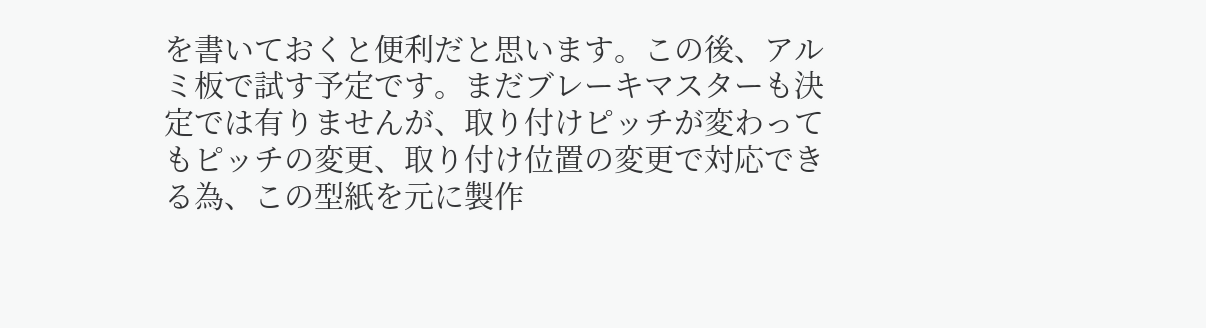を書いておくと便利だと思います。この後、アルミ板で試す予定です。まだブレーキマスターも決定では有りませんが、取り付けピッチが変わってもピッチの変更、取り付け位置の変更で対応できる為、この型紙を元に製作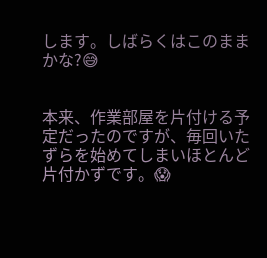します。しばらくはこのままかな?😅


本来、作業部屋を片付ける予定だったのですが、毎回いたずらを始めてしまいほとんど片付かずです。😱